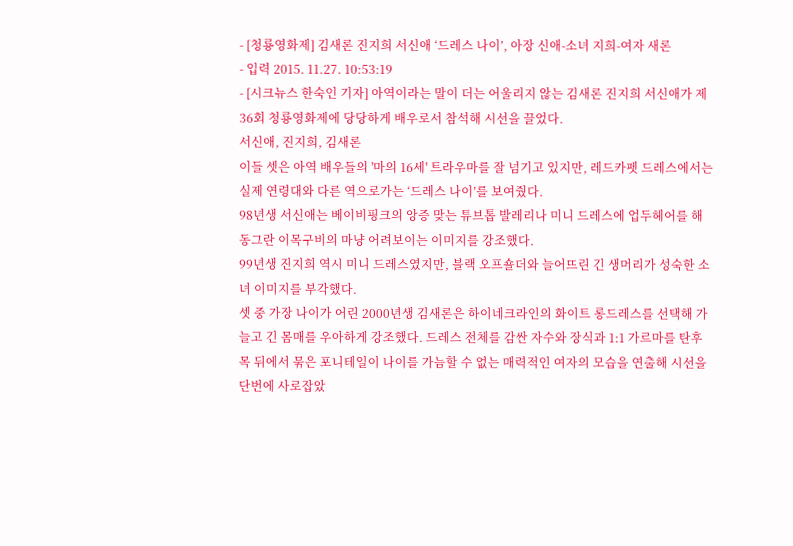- [청룡영화제] 김새론 진지희 서신애 ‘드레스 나이’, 아장 신애-소녀 지희-여자 새론
- 입력 2015. 11.27. 10:53:19
- [시크뉴스 한숙인 기자] 아역이라는 말이 더는 어울리지 않는 김새론 진지희 서신애가 제36회 청룡영화제에 당당하게 배우로서 참석해 시선을 끌었다.
서신애, 진지희, 김새론
이들 셋은 아역 배우들의 '마의 16세' 트라우마를 잘 넘기고 있지만, 레드카펫 드레스에서는 실제 연령대와 다른 역으로가는 ‘드레스 나이’를 보여줬다.
98년생 서신애는 베이비핑크의 앙증 맞는 튜브톱 발레리나 미니 드레스에 업두헤어를 해 동그란 이목구비의 마냥 어려보이는 이미지를 강조했다.
99년생 진지희 역시 미니 드레스였지만, 블랙 오프숄더와 늘어뜨린 긴 생머리가 성숙한 소녀 이미지를 부각했다.
셋 중 가장 나이가 어린 2000년생 김새론은 하이네크라인의 화이트 롱드레스를 선택해 가늘고 긴 몸매를 우아하게 강조했다. 드레스 전체를 감싼 자수와 장식과 1:1 가르마를 탄후 목 뒤에서 묶은 포니테일이 나이를 가늠할 수 없는 매력적인 여자의 모습을 연출해 시선을 단번에 사로잡았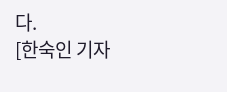다.
[한숙인 기자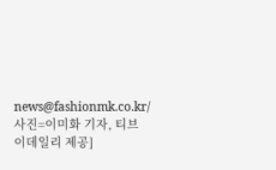news@fashionmk.co.kr/ 사진=이미화 기자, 티브이데일리 제공]